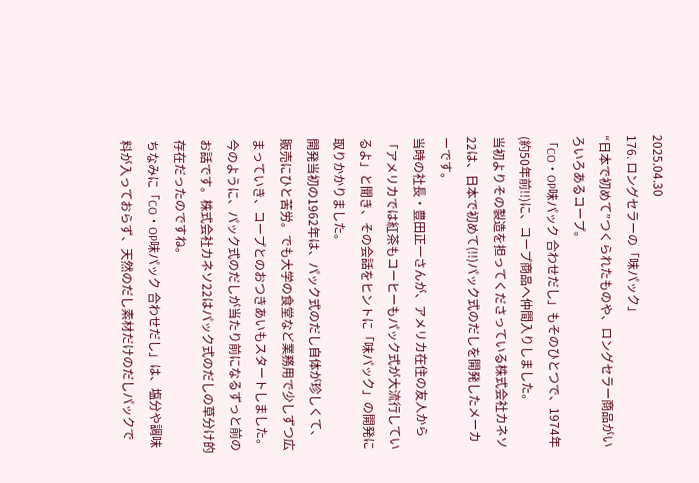2025.04.30
176. ロングセラーの「味パック」
“日本で初めて”つくられたものや、ロングセラー商品がいろいろあるコープ。
「CO・OP味パック 合わせだし」もそのひとつで、1974年(約50年前!!)に、コープ商品へ仲間入りしました。
当初よりその製造を担ってくださっている株式会社カネソ22は、日本で初めて(!!)パック式のだしを開発したメーカーです。
当時の社長・豊田正一さんが、アメリカ在住の友人から「アメリカでは紅茶もコーヒーもパック式が大流行しているよ」と聞き、その会話をヒントに「味パック」の開発に取りかかりました。
開発当初の1962年は、パック式のだし自体が珍しくて、販売にひと苦労。でも大学の食堂など業務用で少しずつ広まっていき、コープとのおつきあいもスタートしました。
今のように、パック式のだしが当たり前になるずっと前のお話です。株式会社カネソ22はパック式のだしの草分け的存在だったのですね。
ちなみに「CO・OP味パック 合わせだし」は、塩分や調味料が入っておらず、天然のだし素材だけのだしパックで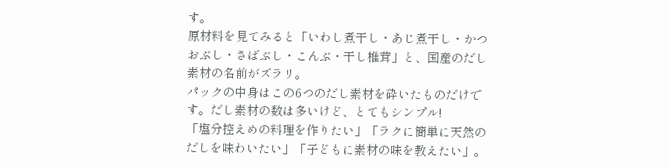す。
原材料を見てみると「いわし煮干し・あじ煮干し・かつおぶし・さばぶし・こんぶ・干し椎茸」と、国産のだし素材の名前がズラリ。
パックの中身はこの6つのだし素材を砕いたものだけです。だし素材の数は多いけど、とてもシンプル!
「塩分控えめの料理を作りたい」「ラクに簡単に天然のだしを味わいたい」「子どもに素材の味を教えたい」。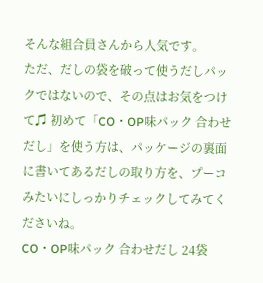そんな組合員さんから人気です。
ただ、だしの袋を破って使うだしパックではないので、その点はお気をつけて♫ 初めて「CO・OP味パック 合わせだし」を使う方は、パッケージの裏面に書いてあるだしの取り方を、プーコみたいにしっかりチェックしてみてくださいね。
CO・OP味パック 合わせだし 24袋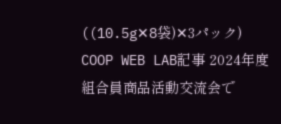((10.5g✕8袋)✕3パック)
COOP WEB LAB記事 2024年度 組合員商品活動交流会で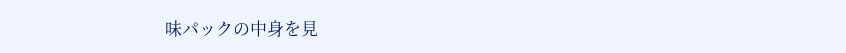味パックの中身を見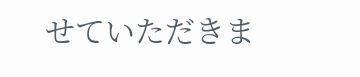せていただきま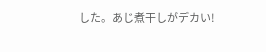した。あじ煮干しがデカい!